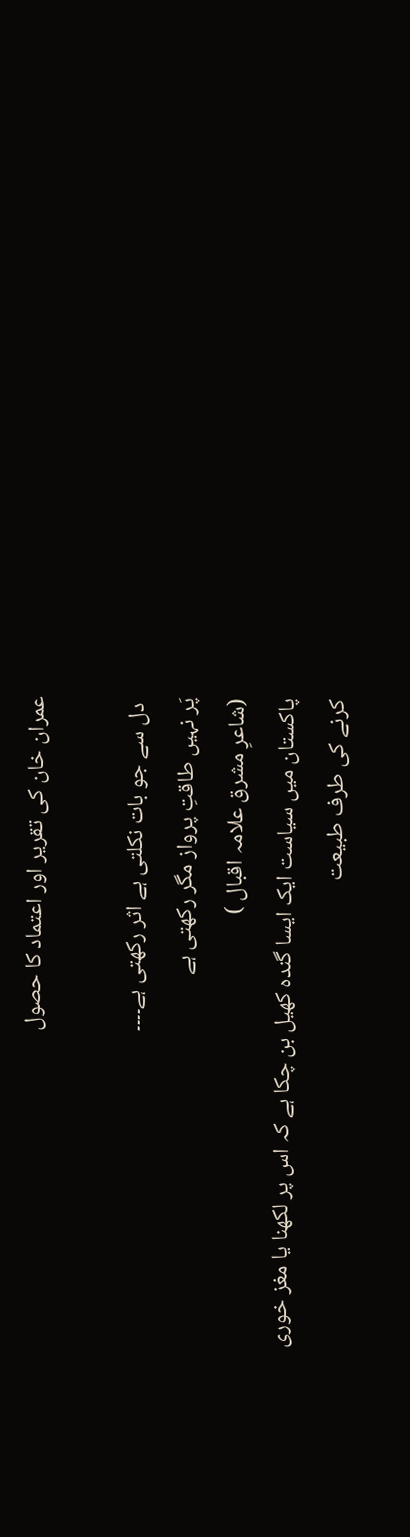عمران خان کی تقریر اور اعتماد کا حصول

 دل سے جو بات نکلتی ہے اثر رکھتی ہے۔۔۔۔
پَر نہیں طاقتِ پرواز مگر رکھتی ہے
(شاعرِ مشرق علامہ اقبال )
پاکستان میں سیاست ایک ایسا گندہ کھیل بن چکا ہے کہ اس پر لکھنا یا مغز خوری کرنے کی طرف طبیعت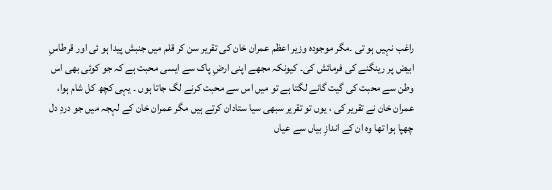راغب نہیں ہو تی ۔مگر موجودہ وزیر اعظم عمران خان کی تقریر سن کر قلم میں جنبش پیدا ہو ئی اور قرطاسِ ابیض پر رینگنے کی فرمائش کی۔ کیونکہ مجھے اپنی ارضِ پاک سے ایسی محبت ہے کہ جو کوئی بھی اس وطن سے محبت کی گیت گانے لگتا ہے تو میں اس سے محبت کرنے لگ جاتا ہوں ۔ یہی کچھ کل شام ہوا، عمران خان نے تقریر کی ، یوں تو تقریر سبھی سیا ستادان کرتے ہیں مگر عمران خان کے لہجہ میں جو دردِ دل چھپا ہوا تھا وہ ان کے اندازِ بیاں سے عیاں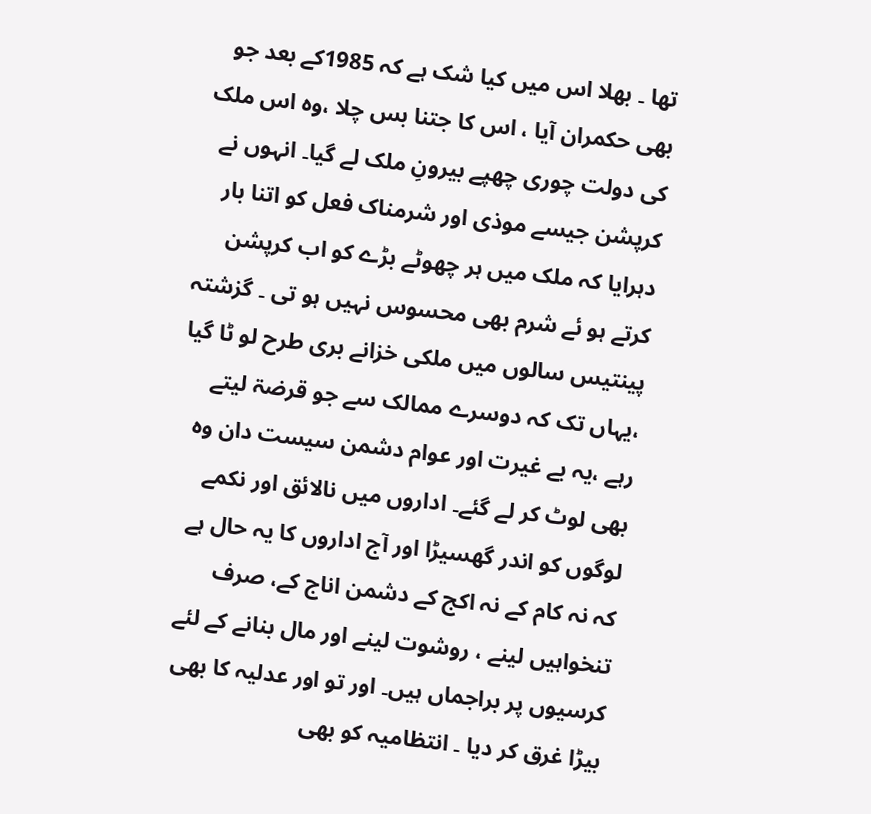تھا ۔ بھلا اس میں کیا شک ہے کہ 1985کے بعد جو بھی حکمران آیا ، اس کا جتنا بس چلا ،وہ اس ملک کی دولت چوری چھپے بیرونِ ملک لے گیا۔ انہوں نے کرپشن جیسے موذی اور شرمناک فعل کو اتنا بار دہرایا کہ ملک میں ہر چھوٹے بڑے کو اب کرپشن کرتے ہو ئے شرم بھی محسوس نہیں ہو تی ۔ گزشتہ پینتیس سالوں میں ملکی خزانے بری طرح لو ٹا گیا ،یہاں تک کہ دوسرے ممالک سے جو قرضۃ لیتے رہے ،یہ بے غیرت اور عوام دشمن سیست دان وہ بھی لوٹ کر لے گئے۔ اداروں میں نالائق اور نکمے لوگوں کو اندر گھسیڑا اور آج اداروں کا یہ حال ہے کہ نہ کام کے نہ اکج کے دشمن اناج کے، صرف تنخواہیں لینے ، روشوت لینے اور مال بنانے کے لئے کرسیوں پر براجماں ہیں۔ اور تو اور عدلیہ کا بھی بیڑا غرق کر دیا ۔ انتظامیہ کو بھی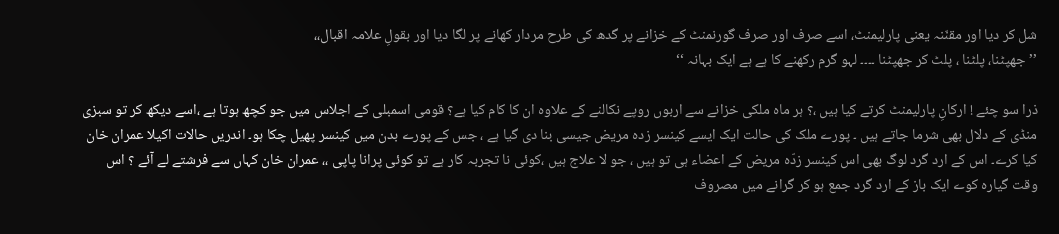شل کر دیا اور مقنّنہ یعنی پارلیمنٹ، اسے صرف اور صرف گورنمنٹ کے خزانے پر گدھ کی طرح مردار کھانے پر لگا دیا اور بقولِ علامہ اقبال،،
’’ جھپٹنا، پلٹنا ، پلٹ کر جھپٹنا ۔۔۔۔ لہو گرم رکھنے کا ہے ہے ایک بہانہ ‘‘

ذرا سو چئے ! ارکانِ پارلیمنٹ کرتے کیا ہیں ،؟ ہر ماہ ملکی خزانے سے اربوں روپے نکالنے کے علاوہ ان کا کام کیا ہے؟ قومی اسمبلی کے اجلاس میں جو کچھ ہوتا ہے ،اسے دیکھ کر تو سبزی منڈی کے دلال بھی شرما جاتے ہیں ۔ پورے ملک کی حالت ایک ایسے کینسر زدہ مریض جیسی بنا دی گیا ہے ، جس کے پورے بدن میں کینسر پھیل چکا ہو۔ اندریں حالات اکیلا عمران خان کیا کرے۔ اس کے ارد گرد لوگ بھی اس کینسر زدّہ مریض کے اعضاء ہی تو ہیں ، جو لا علاج ہیں ،کوئی نا تجربہ کار ہے تو کوئی پرانا پاپی ،، عمران خان کہاں سے فرشتے لے آئے ؟ اس وقت گیارہ کوے ایک باز کے ارد گرد جمع ہو کر گرانے میں مصروف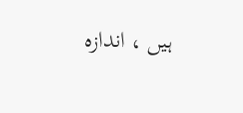ہیں ، اندازہ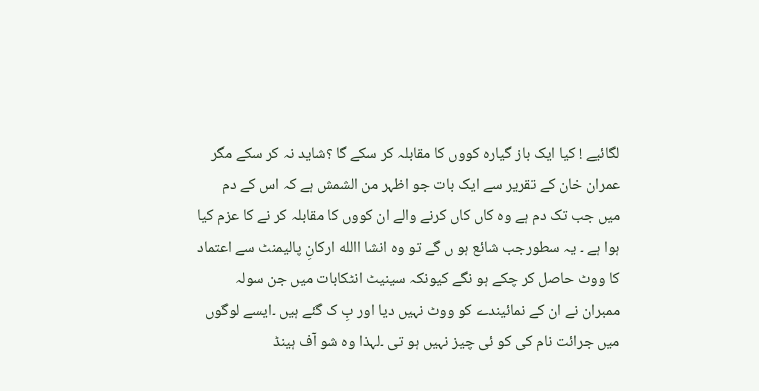لگائیے ! کیا ایک باز گیارہ کووں کا مقابلہ کر سکے گا ؟شاید نہ کر سکے مگر عمران خان کے تقریر سے ایک بات جو اظہر من الشمش ہے کہ اس کے دم میں جب تک دم ہے وہ کاں کاں کرنے والے ان کووں کا مقابلہ کر نے کا عزم کیا ہوا ہے ۔ یہ سطورجب شائع ہو ں گے تو وہ انشا االله ارکانِ پالیمنٹ سے اعتماد کا ووٹ حاصل کر چکے ہو نگے کیونکہ سینیٹ انٹکابات میں جن سولہ ممبران نے ان کے نمائیندے کو ووٹ نہیں دیا اور بِ ک گئے ہیں ۔ایسے لوگوں میں جرائت نام کی کو ئی چیز نہیں ہو تی ۔لہذا وہ شو آف ہینڈ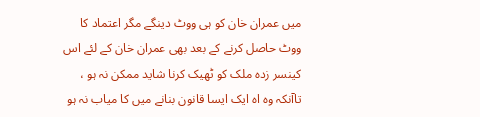میں عمران خان کو ہی ووٹ دینگے مگر اعتماد کا ووٹ حاصل کرنے کے بعد بھی عمران خان کے لئے اس کینسر زدہ ملک کو ٹھیک کرنا شاید ممکن نہ ہو ، تاآنکہ وہ اہ ایک ایسا قانون بنانے میں کا میاب نہ ہو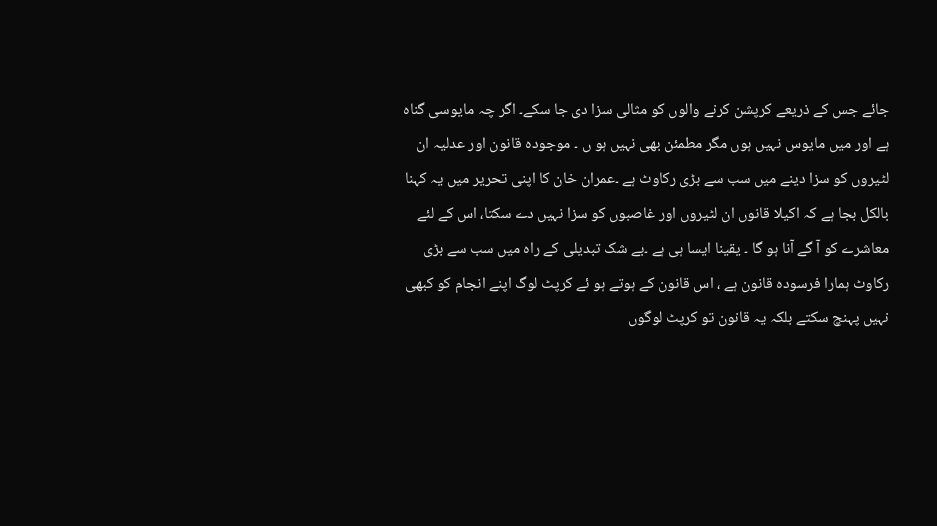جائے جس کے ذریعے کرپشن کرنے والوں کو مثالی سزا دی جا سکے۔ اگر چہ مایوسی گناہ ہے اور میں مایوس نہیں ہوں مگر مطمئن بھی نہیں ہو ں ۔ موجودہ قانون اور عدلیہ ان لٹیروں کو سزا دینے میں سب سے بڑی رکاوٹ ہے ۔عمران خان کا اپنی تحریر میں یہ کہنا بالکل بجا ہے کہ اکیلا قانوں ان لٹیروں اور غاصبوں کو سزا نہیں دے سکتا، اس کے لئے معاشرے کو آ گے آنا ہو گا ۔ یقینا ایسا ہی ہے ۔بے شک تبدیلی کے راہ میں سب سے بڑی رکاوٹ ہمارا فرسودہ قانون ہے ، اس قانون کے ہوتے ہو ئے کرپٹ لوگ اپنے انجام کو کبھی نہیں پہنچ سکتے بلکہ یہ قانون تو کرپٹ لوگوں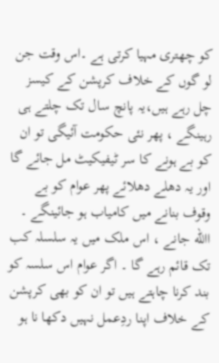کو چھتری مہیا کرتی ہے ۔اس وقت جن لو گوں کے خلاف کرپشن کے کیسز چل رہے ہیں،یہ پانچ سال تک چلتے ہی رہینگے ، پھر نئی حکومت آئیگی تو ان کو بے ہونے کا سر ٹیفیکیٹ مل جائے گا اور یہ دھلے دھلائے پھر عوام کو بے وقوف بنانے میں کامیاب ہو جائینگے ۔ االله جانے ، اس ملک میں یہ سلسلہ کب تک قائم رہے گا ۔ اگر عوام اس سلسہ کو بند کرنا چاہتے ہیں تو ان کو بھی کرپشن کے خلاف اپنا ردِعمل نہیں دکھا نا ہو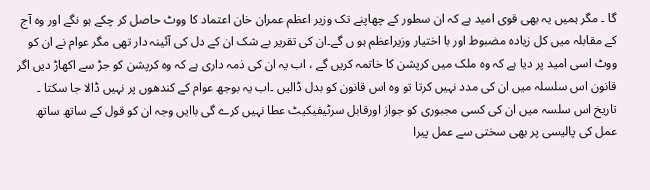گا ۔ مگر ہمیں یہ بھی قوی امید ہے کہ ان سطور کے چھاپنے تک وزیر اعظم عمران خان اعتماد کا ووٹ حاصل کر چکے ہو نگے اور وہ آج کے مقابلہ میں کل زیادہ مضبوط اور با اختیار وزیراعظم ہو ں گے۔ان کی تقریر بے شک ان کے دل کی آئینہ دار تھی مگر عوام نے ان کو ووٹ اسی امید پر دیا ہے کہ وہ ملک میں کرپشن کا خاتمہ کریں گے ، اب یہ ان کی ذمہ داری ہے کہ وہ کرپشن کو جڑ سے اکھاڑ دیں اگر قانون اس سلسلہ میں ان کی مدد نہیں کرتا تو وہ اس قانون کو بدل ڈالیں ۔اب یہ بوجھ عوام کے کندھوں پر نہیں ڈالا جا سکتا ۔ تاریخ اس سلسہ میں ان کی کسی مجبوری کو جواز اورقابل سرٹیفیکیٹ عطا نہیں کرے گی باایں وجہ ان کو قول کے ساتھ ساتھ عمل کی پالیسی پر بھی سختی سے عمل پیرا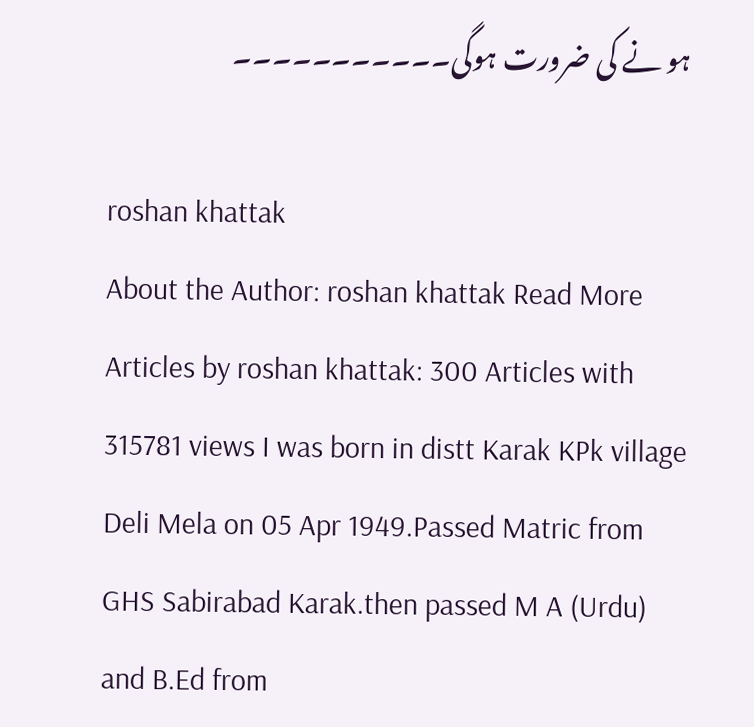ہو نے کی ضرورت ہوگی۔۔۔۔۔۔۔۔۔۔۔

roshan khattak
About the Author: roshan khattak Read More Articles by roshan khattak: 300 Articles with 315781 views I was born in distt Karak KPk village Deli Mela on 05 Apr 1949.Passed Matric from GHS Sabirabad Karak.then passed M A (Urdu) and B.Ed from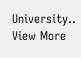University.. View More